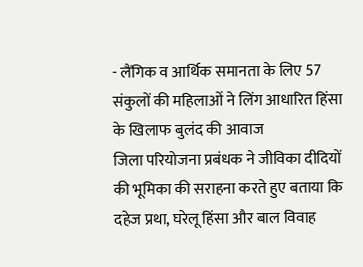- लैंगिक व आर्थिक समानता के लिए 57 संकुलों की महिलाओं ने लिंग आधारित हिंसा के खिलाफ बुलंद की आवाज
जिला परियोजना प्रबंधक ने जीविका दीदियों की भूमिका की सराहना करते हुए बताया कि दहेज प्रथा, घरेलू हिंसा और बाल विवाह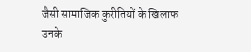जैसी सामाजिक कुरीतियों के खिलाफ उनके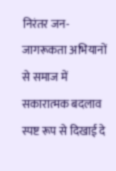निरंतर जन-जागरूकता अभियानों से समाज में सकारात्मक बदलाव स्पष्ट रूप से दिखाई दे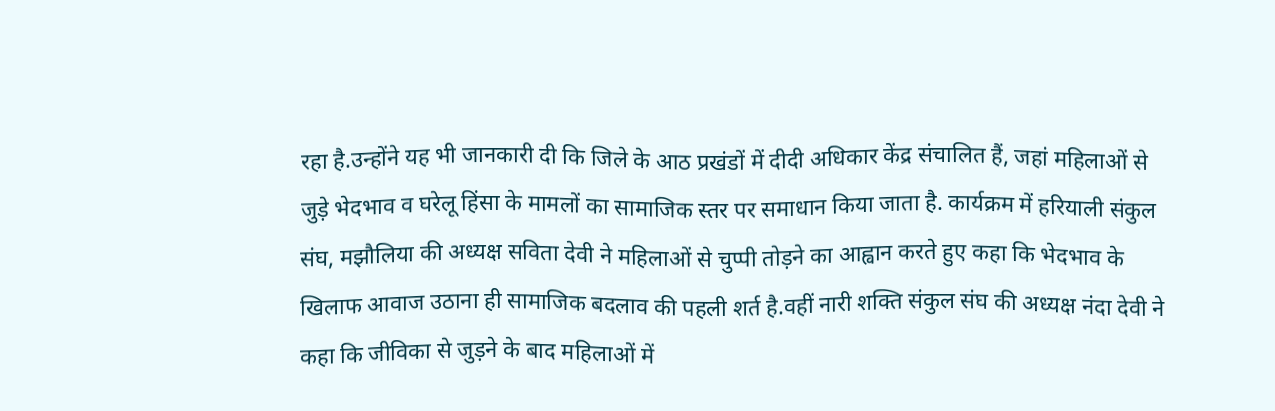रहा है.उन्होंने यह भी जानकारी दी कि जिले के आठ प्रखंडों में दीदी अधिकार केंद्र संचालित हैं, जहां महिलाओं से जुड़े भेदभाव व घरेलू हिंसा के मामलों का सामाजिक स्तर पर समाधान किया जाता है. कार्यक्रम में हरियाली संकुल संघ, मझौलिया की अध्यक्ष सविता देवी ने महिलाओं से चुप्पी तोड़ने का आह्वान करते हुए कहा कि भेदभाव के खिलाफ आवाज उठाना ही सामाजिक बदलाव की पहली शर्त है.वहीं नारी शक्ति संकुल संघ की अध्यक्ष नंदा देवी ने कहा कि जीविका से जुड़ने के बाद महिलाओं में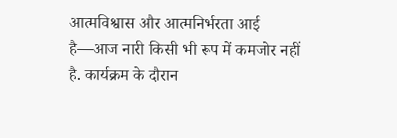आत्मविश्वास और आत्मनिर्भरता आई है—आज नारी किसी भी रूप में कमजोर नहीं है. कार्यक्रम के दौरान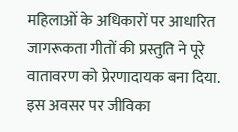महिलाओं के अधिकारों पर आधारित जागरूकता गीतों की प्रस्तुति ने पूरे वातावरण को प्रेरणादायक बना दिया. इस अवसर पर जीविका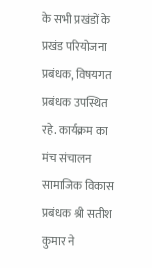के सभी प्रखंडों के प्रखंड परियोजना प्रबंधक, विषयगत प्रबंधक उपस्थित रहे. कार्यक्रम का मंच संचालन सामाजिक विकास प्रबंधक श्री सतीश कुमार ने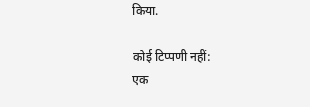किया.

कोई टिप्पणी नहीं:
एक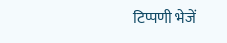टिप्पणी भेजें